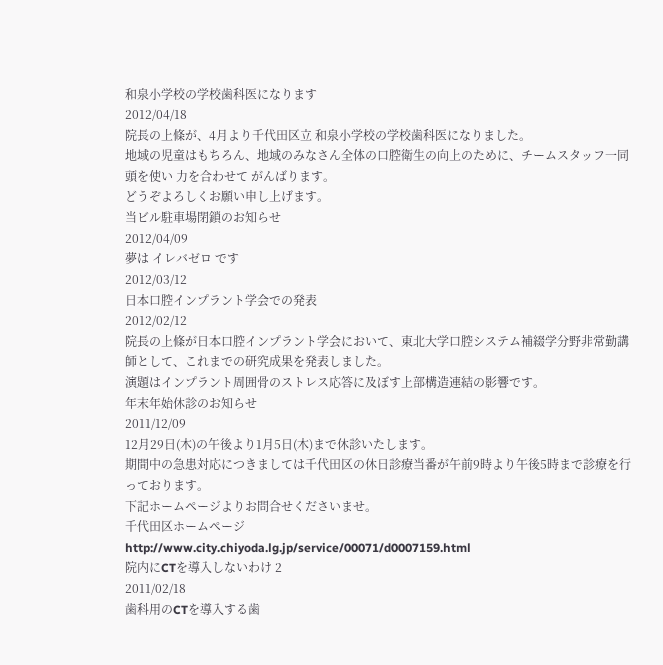和泉小学校の学校歯科医になります
2012/04/18
院長の上條が、4月より千代田区立 和泉小学校の学校歯科医になりました。
地域の児童はもちろん、地域のみなさん全体の口腔衛生の向上のために、チームスタッフ一同 頭を使い 力を合わせて がんばります。
どうぞよろしくお願い申し上げます。
当ビル駐車場閉鎖のお知らせ
2012/04/09
夢は イレバゼロ です
2012/03/12
日本口腔インプラント学会での発表
2012/02/12
院長の上條が日本口腔インプラント学会において、東北大学口腔システム補綴学分野非常勤講師として、これまでの研究成果を発表しました。
演題はインプラント周囲骨のストレス応答に及ぼす上部構造連結の影響です。
年末年始休診のお知らせ
2011/12/09
12月29日(木)の午後より1月5日(木)まで休診いたします。
期間中の急患対応につきましては千代田区の休日診療当番が午前9時より午後5時まで診療を行っております。
下記ホームページよりお問合せくださいませ。
千代田区ホームページ
http://www.city.chiyoda.lg.jp/service/00071/d0007159.html
院内にCTを導入しないわけ 2
2011/02/18
歯科用のCTを導入する歯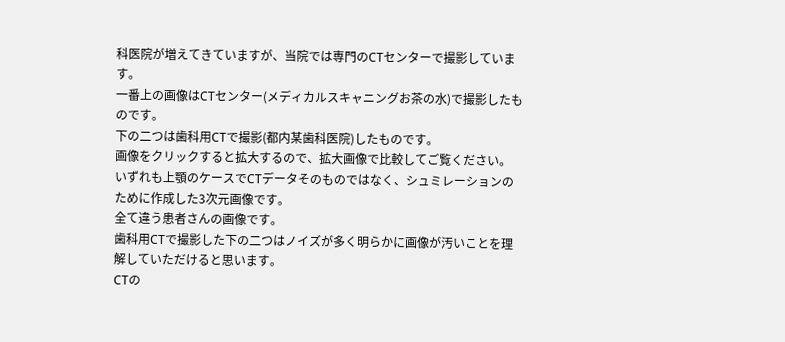科医院が増えてきていますが、当院では専門のCTセンターで撮影しています。
一番上の画像はCTセンター(メディカルスキャニングお茶の水)で撮影したものです。
下の二つは歯科用CTで撮影(都内某歯科医院)したものです。
画像をクリックすると拡大するので、拡大画像で比較してご覧ください。
いずれも上顎のケースでCTデータそのものではなく、シュミレーションのために作成した3次元画像です。
全て違う患者さんの画像です。
歯科用CTで撮影した下の二つはノイズが多く明らかに画像が汚いことを理解していただけると思います。
CTの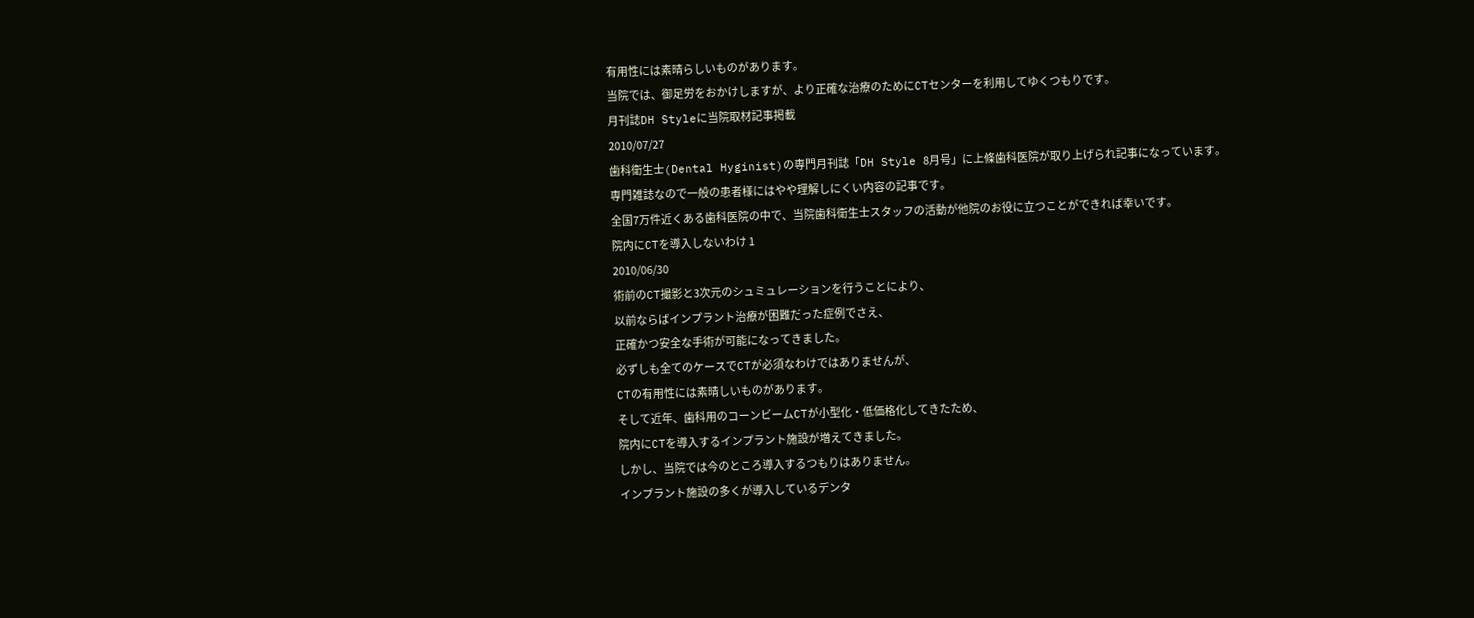有用性には素晴らしいものがあります。
当院では、御足労をおかけしますが、より正確な治療のためにCTセンターを利用してゆくつもりです。
月刊誌DH Styleに当院取材記事掲載
2010/07/27
歯科衛生士(Dental Hyginist)の専門月刊誌「DH Style 8月号」に上條歯科医院が取り上げられ記事になっています。
専門雑誌なので一般の患者様にはやや理解しにくい内容の記事です。
全国7万件近くある歯科医院の中で、当院歯科衛生士スタッフの活動が他院のお役に立つことができれば幸いです。
院内にCTを導入しないわけ 1
2010/06/30
術前のCT撮影と3次元のシュミュレーションを行うことにより、
以前ならばインプラント治療が困難だった症例でさえ、
正確かつ安全な手術が可能になってきました。
必ずしも全てのケースでCTが必須なわけではありませんが、
CTの有用性には素晴しいものがあります。
そして近年、歯科用のコーンビームCTが小型化・低価格化してきたため、
院内にCTを導入するインプラント施設が増えてきました。
しかし、当院では今のところ導入するつもりはありません。
インプラント施設の多くが導入しているデンタ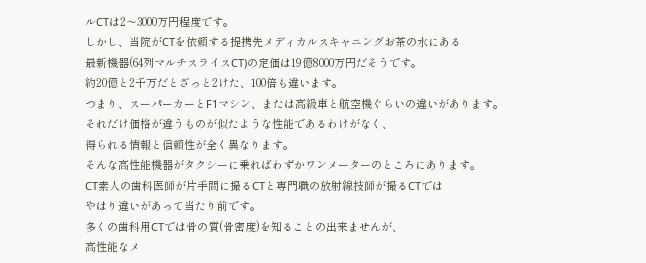ルCTは2〜3000万円程度です。
しかし、当院がCTを依頼する提携先メディカルスキャニングお茶の水にある
最新機器(64列マルチスライスCT)の定価は19億8000万円だそうです。
約20億と2千万だとざっと2けた、100倍も違います。
つまり、スーパーカーとF1マシン、または高級車と航空機ぐらいの違いがあります。
それだけ価格が違うものが似たような性能であるわけがなく、
得られる情報と信頼性が全く異なります。
そんな高性能機器がタクシーに乗ればわずかワンメーターのところにあります。
CT素人の歯科医師が片手間に撮るCTと専門職の放射線技師が撮るCTでは
やはり違いがあって当たり前です。
多くの歯科用CTでは骨の質(骨密度)を知ることの出来ませんが、
高性能なメ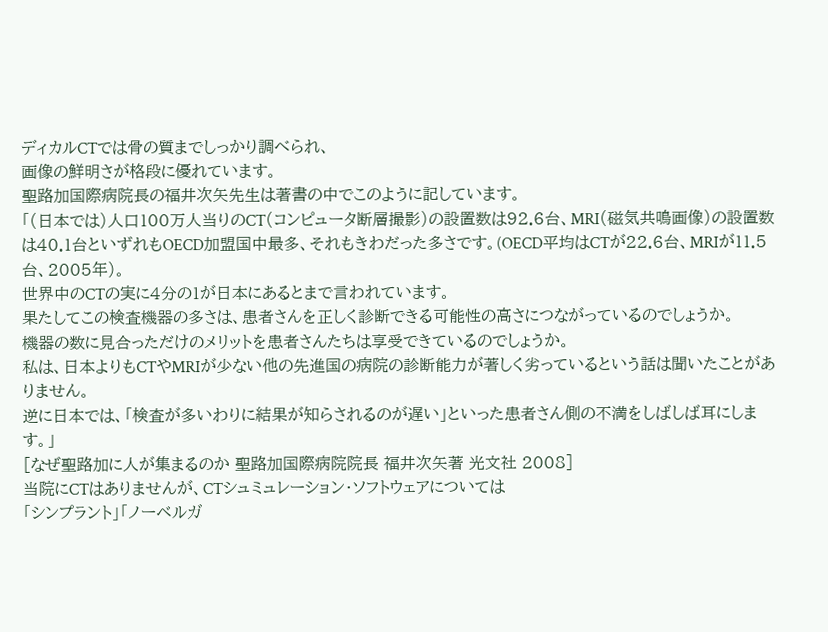ディカルCTでは骨の質までしっかり調べられ、
画像の鮮明さが格段に優れています。
聖路加国際病院長の福井次矢先生は著書の中でこのように記しています。
「(日本では)人口100万人当りのCT(コンピュータ断層撮影)の設置数は92.6台、MRI(磁気共鳴画像)の設置数は40.1台といずれもOECD加盟国中最多、それもきわだった多さです。(OECD平均はCTが22.6台、MRIが11.5台、2005年)。
世界中のCTの実に4分の1が日本にあるとまで言われています。
果たしてこの検査機器の多さは、患者さんを正しく診断できる可能性の高さにつながっているのでしょうか。
機器の数に見合っただけのメリットを患者さんたちは享受できているのでしょうか。
私は、日本よりもCTやMRIが少ない他の先進国の病院の診断能力が著しく劣っているという話は聞いたことがありません。
逆に日本では、「検査が多いわりに結果が知らされるのが遅い」といった患者さん側の不満をしばしば耳にします。」
[なぜ聖路加に人が集まるのか 聖路加国際病院院長 福井次矢著 光文社 2008]
当院にCTはありませんが、CTシュミュレーション・ソフトウェアについては
「シンプラント」「ノーベルガ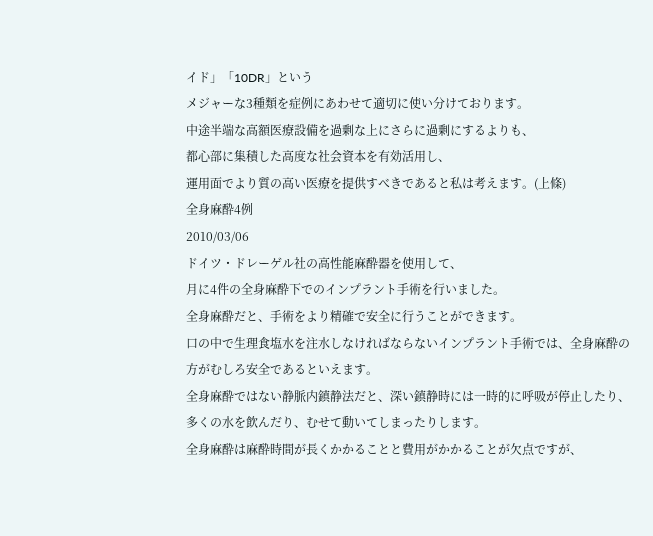イド」「10DR」という
メジャーな3種類を症例にあわせて適切に使い分けております。
中途半端な高額医療設備を過剰な上にさらに過剰にするよりも、
都心部に集積した高度な社会資本を有効活用し、
運用面でより質の高い医療を提供すべきであると私は考えます。(上條)
全身麻酔4例
2010/03/06
ドイツ・ドレーゲル社の高性能麻酔器を使用して、
月に4件の全身麻酔下でのインプラント手術を行いました。
全身麻酔だと、手術をより精確で安全に行うことができます。
口の中で生理食塩水を注水しなければならないインプラント手術では、全身麻酔の方がむしろ安全であるといえます。
全身麻酔ではない静脈内鎮静法だと、深い鎮静時には一時的に呼吸が停止したり、多くの水を飲んだり、むせて動いてしまったりします。
全身麻酔は麻酔時間が長くかかることと費用がかかることが欠点ですが、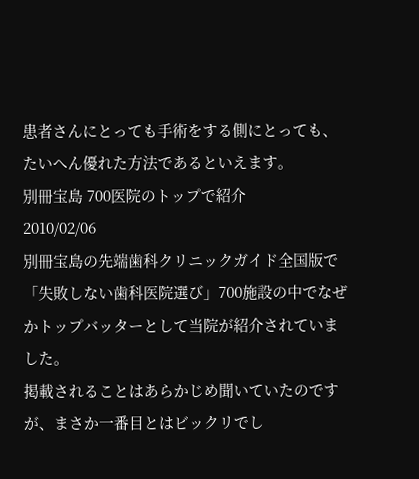患者さんにとっても手術をする側にとっても、たいへん優れた方法であるといえます。
別冊宝島 700医院のトップで紹介
2010/02/06
別冊宝島の先端歯科クリニックガイド全国版で「失敗しない歯科医院選び」700施設の中でなぜかトップバッターとして当院が紹介されていました。
掲載されることはあらかじめ聞いていたのですが、まさか一番目とはビックリでし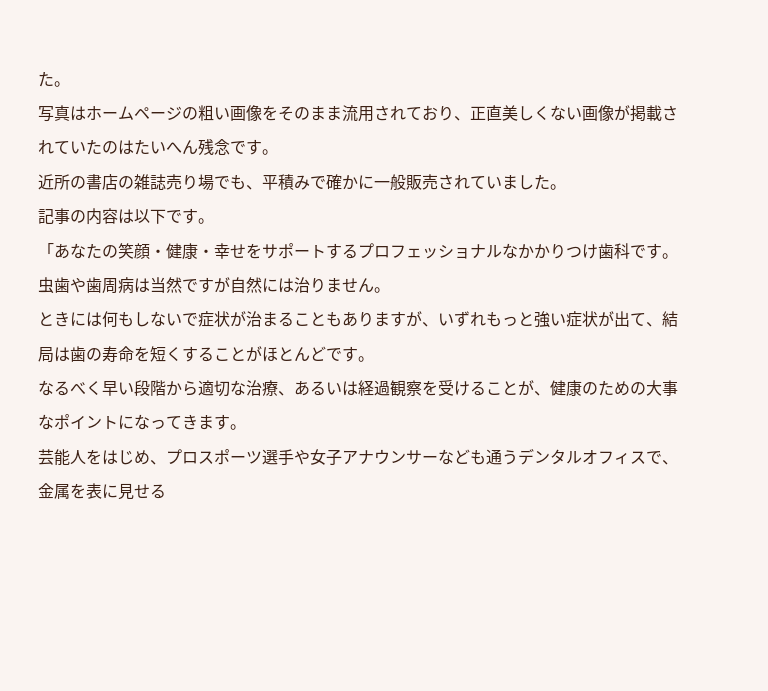た。
写真はホームページの粗い画像をそのまま流用されており、正直美しくない画像が掲載されていたのはたいへん残念です。
近所の書店の雑誌売り場でも、平積みで確かに一般販売されていました。
記事の内容は以下です。
「あなたの笑顔・健康・幸せをサポートするプロフェッショナルなかかりつけ歯科です。
虫歯や歯周病は当然ですが自然には治りません。
ときには何もしないで症状が治まることもありますが、いずれもっと強い症状が出て、結局は歯の寿命を短くすることがほとんどです。
なるべく早い段階から適切な治療、あるいは経過観察を受けることが、健康のための大事なポイントになってきます。
芸能人をはじめ、プロスポーツ選手や女子アナウンサーなども通うデンタルオフィスで、金属を表に見せる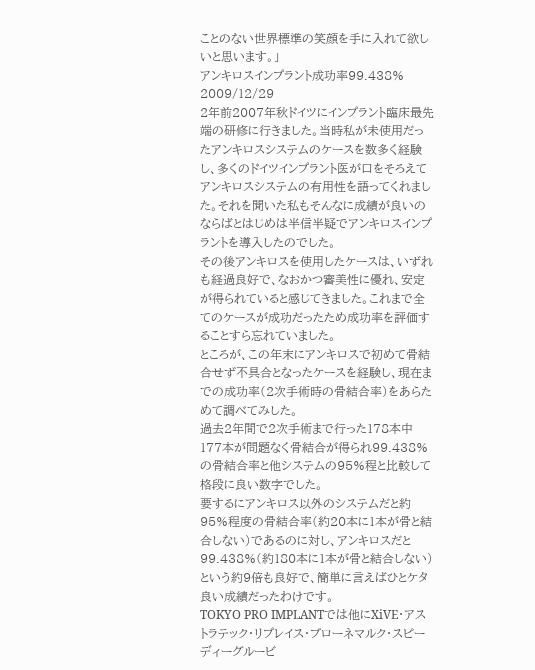ことのない世界標準の笑顔を手に入れて欲しいと思います。」
アンキロスインプラント成功率99.438%
2009/12/29
2年前2007年秋ドイツにインプラント臨床最先端の研修に行きました。当時私が未使用だったアンキロスシステムのケースを数多く経験し、多くのドイツインプラント医が口をそろえてアンキロスシステムの有用性を語ってくれました。それを聞いた私もそんなに成績が良いのならばとはじめは半信半疑でアンキロスインプラントを導入したのでした。
その後アンキロスを使用したケースは、いずれも経過良好で、なおかつ審美性に優れ、安定が得られていると感じてきました。これまで全てのケースが成功だったため成功率を評価することすら忘れていました。
ところが、この年末にアンキロスで初めて骨結合せず不具合となったケースを経験し、現在までの成功率(2次手術時の骨結合率)をあらためて調べてみした。
過去2年間で2次手術まで行った178本中177本が問題なく骨結合が得られ99.438%の骨結合率と他システムの95%程と比較して格段に良い数字でした。
要するにアンキロス以外のシステムだと約95%程度の骨結合率(約20本に1本が骨と結合しない)であるのに対し、アンキロスだと99.438%(約180本に1本が骨と結合しない)という約9倍も良好で、簡単に言えばひとケタ良い成績だったわけです。
TOKYO PRO IMPLANTでは他にXiVE・アストラテック・リプレイス・ブローネマルク・スピーディーグルービ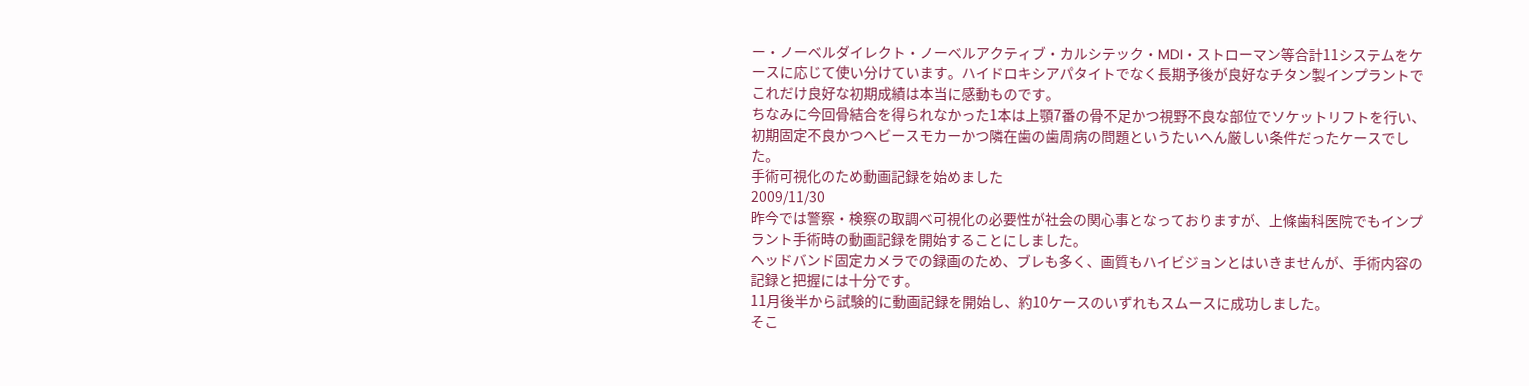ー・ノーベルダイレクト・ノーベルアクティブ・カルシテック・MDI・ストローマン等合計11システムをケースに応じて使い分けています。ハイドロキシアパタイトでなく長期予後が良好なチタン製インプラントでこれだけ良好な初期成績は本当に感動ものです。
ちなみに今回骨結合を得られなかった1本は上顎7番の骨不足かつ視野不良な部位でソケットリフトを行い、初期固定不良かつヘビースモカーかつ隣在歯の歯周病の問題というたいへん厳しい条件だったケースでした。
手術可視化のため動画記録を始めました
2009/11/30
昨今では警察・検察の取調べ可視化の必要性が社会の関心事となっておりますが、上條歯科医院でもインプラント手術時の動画記録を開始することにしました。
ヘッドバンド固定カメラでの録画のため、ブレも多く、画質もハイビジョンとはいきませんが、手術内容の記録と把握には十分です。
11月後半から試験的に動画記録を開始し、約10ケースのいずれもスムースに成功しました。
そこ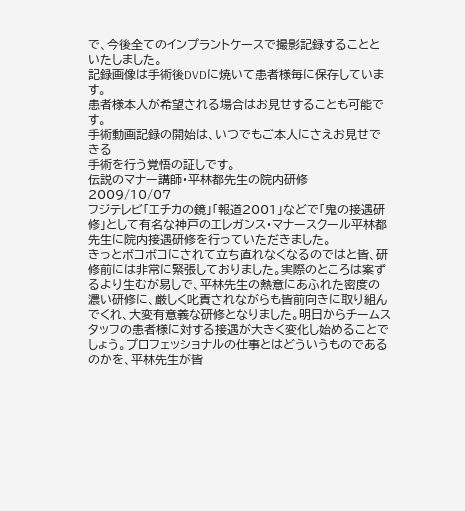で、今後全てのインプラントケースで撮影記録することといたしました。
記録画像は手術後DVDに焼いて患者様毎に保存しています。
患者様本人が希望される場合はお見せすることも可能です。
手術動画記録の開始は、いつでもご本人にさえお見せできる
手術を行う覚悟の証しです。
伝説のマナー講師・平林都先生の院内研修
2009/10/07
フジテレビ「エチカの鏡」「報道2001」などで「鬼の接遇研修」として有名な神戸のエレガンス・マナースクール平林都先生に院内接遇研修を行っていただきました。
きっとボコボコにされて立ち直れなくなるのではと皆、研修前には非常に緊張しておりました。実際のところは案ずるより生むが易しで、平林先生の熱意にあふれた密度の濃い研修に、厳しく叱責されながらも皆前向きに取り組んでくれ、大変有意義な研修となりました。明日からチームスタッフの患者様に対する接遇が大きく変化し始めることでしょう。プロフェッショナルの仕事とはどういうものであるのかを、平林先生が皆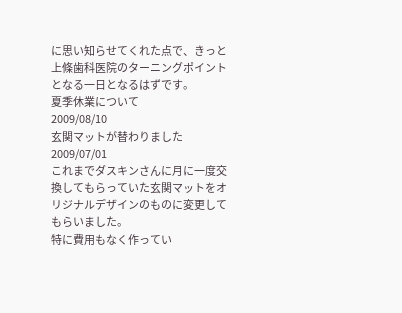に思い知らせてくれた点で、きっと上條歯科医院のターニングポイントとなる一日となるはずです。
夏季休業について
2009/08/10
玄関マットが替わりました
2009/07/01
これまでダスキンさんに月に一度交換してもらっていた玄関マットをオリジナルデザインのものに変更してもらいました。
特に費用もなく作ってい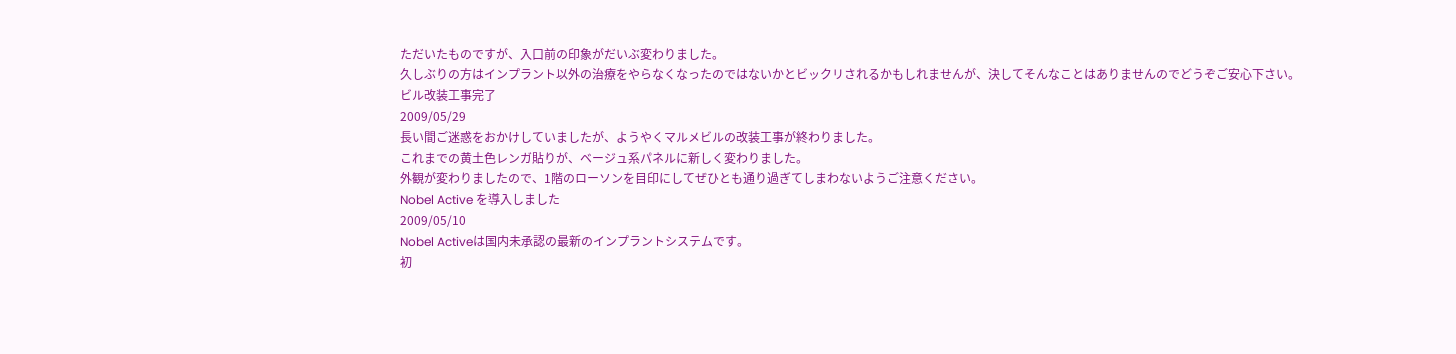ただいたものですが、入口前の印象がだいぶ変わりました。
久しぶりの方はインプラント以外の治療をやらなくなったのではないかとビックリされるかもしれませんが、決してそんなことはありませんのでどうぞご安心下さい。
ビル改装工事完了
2009/05/29
長い間ご迷惑をおかけしていましたが、ようやくマルメビルの改装工事が終わりました。
これまでの黄土色レンガ貼りが、ベージュ系パネルに新しく変わりました。
外観が変わりましたので、1階のローソンを目印にしてぜひとも通り過ぎてしまわないようご注意ください。
Nobel Active を導入しました
2009/05/10
Nobel Activeは国内未承認の最新のインプラントシステムです。
初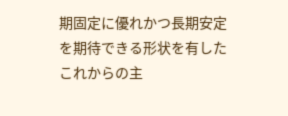期固定に優れかつ長期安定を期待できる形状を有したこれからの主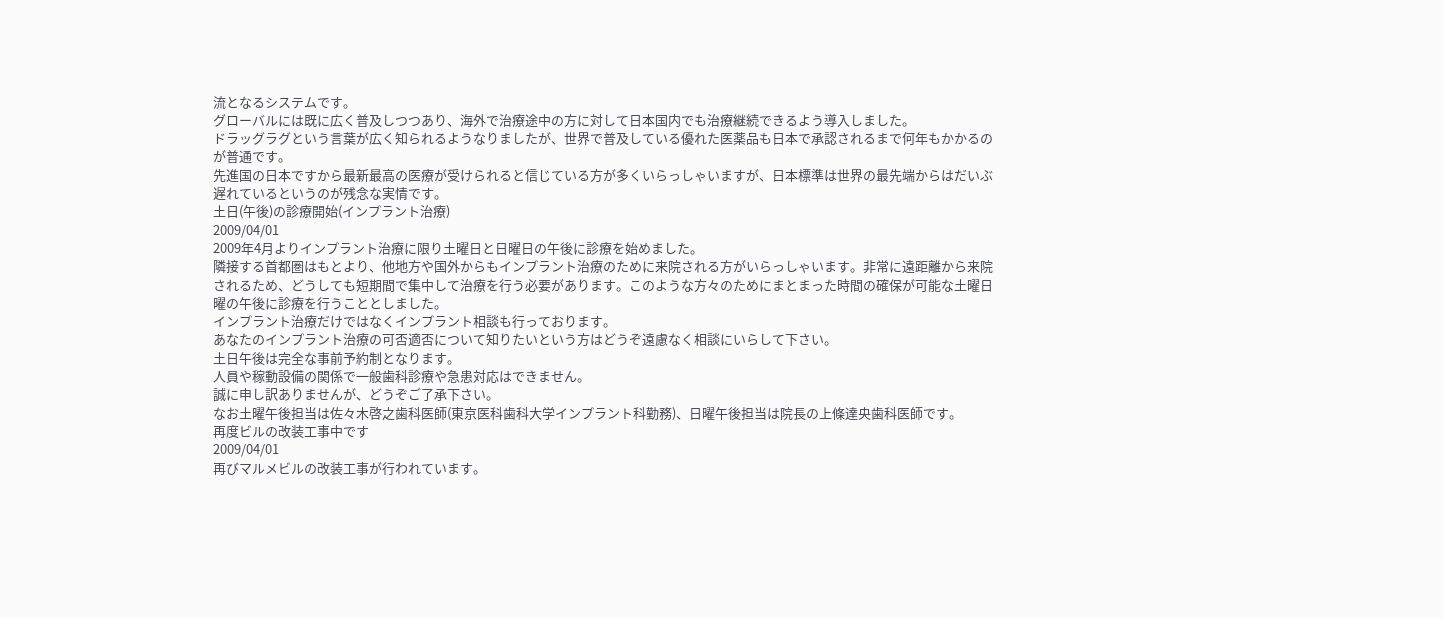流となるシステムです。
グローバルには既に広く普及しつつあり、海外で治療途中の方に対して日本国内でも治療継続できるよう導入しました。
ドラッグラグという言葉が広く知られるようなりましたが、世界で普及している優れた医薬品も日本で承認されるまで何年もかかるのが普通です。
先進国の日本ですから最新最高の医療が受けられると信じている方が多くいらっしゃいますが、日本標準は世界の最先端からはだいぶ遅れているというのが残念な実情です。
土日(午後)の診療開始(インプラント治療)
2009/04/01
2009年4月よりインプラント治療に限り土曜日と日曜日の午後に診療を始めました。
隣接する首都圏はもとより、他地方や国外からもインプラント治療のために来院される方がいらっしゃいます。非常に遠距離から来院されるため、どうしても短期間で集中して治療を行う必要があります。このような方々のためにまとまった時間の確保が可能な土曜日曜の午後に診療を行うこととしました。
インプラント治療だけではなくインプラント相談も行っております。
あなたのインプラント治療の可否適否について知りたいという方はどうぞ遠慮なく相談にいらして下さい。
土日午後は完全な事前予約制となります。
人員や稼動設備の関係で一般歯科診療や急患対応はできません。
誠に申し訳ありませんが、どうぞご了承下さい。
なお土曜午後担当は佐々木啓之歯科医師(東京医科歯科大学インプラント科勤務)、日曜午後担当は院長の上條達央歯科医師です。
再度ビルの改装工事中です
2009/04/01
再びマルメビルの改装工事が行われています。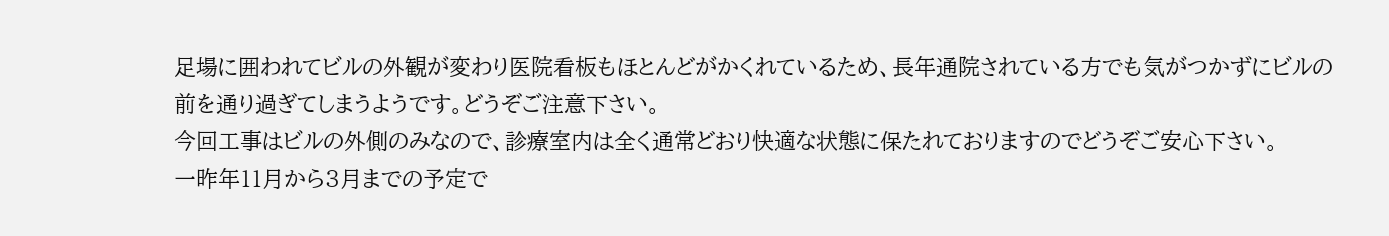足場に囲われてビルの外観が変わり医院看板もほとんどがかくれているため、長年通院されている方でも気がつかずにビルの前を通り過ぎてしまうようです。どうぞご注意下さい。
今回工事はビルの外側のみなので、診療室内は全く通常どおり快適な状態に保たれておりますのでどうぞご安心下さい。
一昨年11月から3月までの予定で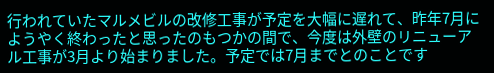行われていたマルメビルの改修工事が予定を大幅に遅れて、昨年7月にようやく終わったと思ったのもつかの間で、今度は外壁のリニューアル工事が3月より始まりました。予定では7月までとのことです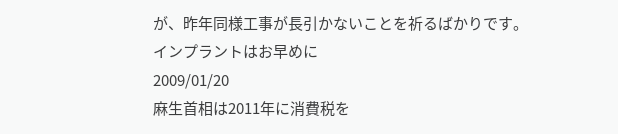が、昨年同様工事が長引かないことを祈るばかりです。
インプラントはお早めに
2009/01/20
麻生首相は2011年に消費税を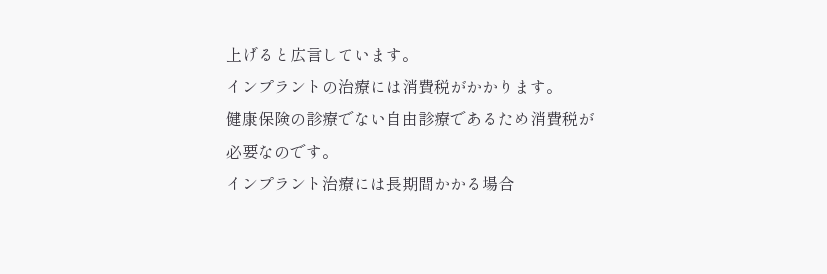上げると広言しています。
インプラントの治療には消費税がかかります。
健康保険の診療でない自由診療であるため消費税が必要なのです。
インプラント治療には長期間かかる場合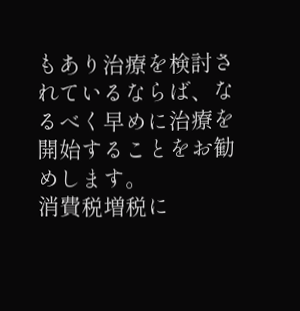もあり治療を検討されているならば、なるべく早めに治療を開始することをお勧めします。
消費税増税に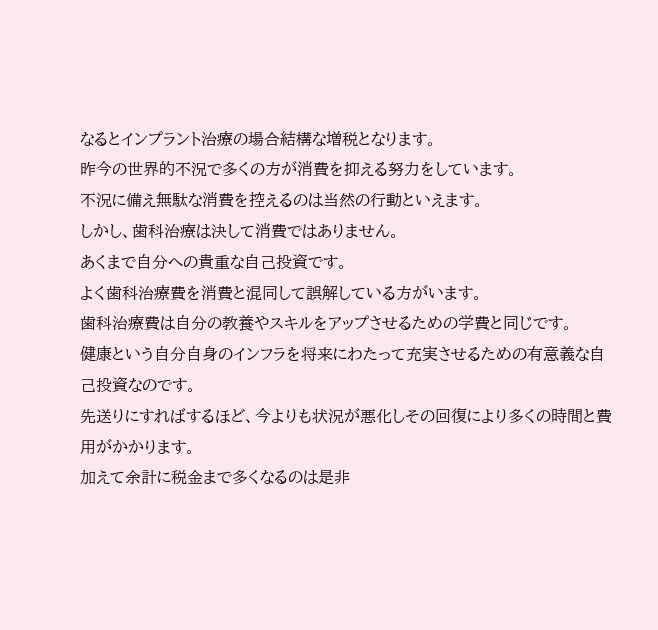なるとインプラント治療の場合結構な増税となります。
昨今の世界的不況で多くの方が消費を抑える努力をしています。
不況に備え無駄な消費を控えるのは当然の行動といえます。
しかし、歯科治療は決して消費ではありません。
あくまで自分への貴重な自己投資です。
よく歯科治療費を消費と混同して誤解している方がいます。
歯科治療費は自分の教養やスキルをアップさせるための学費と同じです。
健康という自分自身のインフラを将来にわたって充実させるための有意義な自己投資なのです。
先送りにすればするほど、今よりも状況が悪化しその回復により多くの時間と費用がかかります。
加えて余計に税金まで多くなるのは是非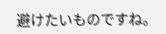避けたいものですね。